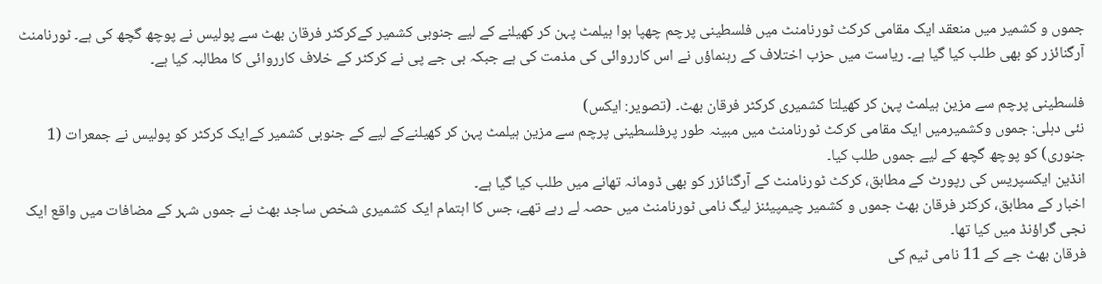جموں و کشمیر میں منعقد ایک مقامی کرکٹ ٹورنامنٹ میں فلسطینی پرچم چھپا ہوا ہیلمٹ پہن کر کھیلنے کے لیے جنوبی کشمیر کےکرکٹر فرقان بھٹ سے پولیس نے پوچھ گچھ کی ہے۔ ٹورنامنٹ آرگنائزر کو بھی طلب کیا گیا ہے۔ ریاست میں حزب اختلاف کے رہنماؤں نے اس کارروائی کی مذمت کی ہے جبکہ بی جے پی نے کرکٹر کے خلاف کارروائی کا مطالبہ کیا ہے۔

فلسطینی پرچم سے مزین ہیلمٹ پہن کر کھیلتا کشمیری کرکٹر فرقان بھٹ۔ (تصویر: ایکس)
نئی دہلی: جموں وکشمیرمیں ایک مقامی کرکٹ ٹورنامنٹ میں مبینہ طور پرفلسطینی پرچم سے مزین ہیلمٹ پہن کر کھیلنےکے لیے کے جنوبی کشمیر کےایک کرکٹر کو پولیس نے جمعرات (1 جنوری) کو پوچھ گچھ کے لیے جموں طلب کیا۔
انڈین ایکسپریس کی رپورٹ کے مطابق، کرکٹ ٹورنامنٹ کے آرگنائزر کو بھی ڈومانہ تھانے میں طلب کیا گیا ہے۔
اخبار کے مطابق، کرکٹر فرقان بھٹ جموں و کشمیر چیمپیئنز لیگ نامی ٹورنامنٹ میں حصہ لے رہے تھے، جس کا اہتمام ایک کشمیری شخص ساجد بھٹ نے جموں شہر کے مضافات میں واقع ایک نجی گراؤنڈ میں کیا تھا۔
فرقان بھٹ جے کے 11 نامی ٹیم کی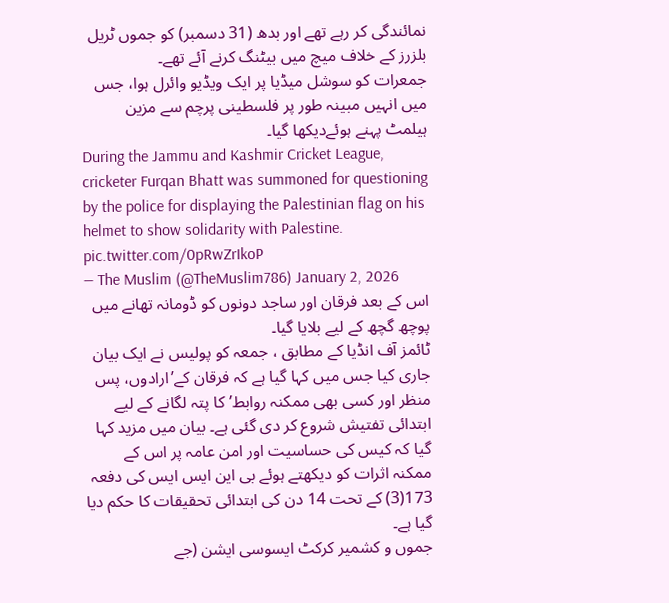نمائندگی کر رہے تھے اور بدھ (31 دسمبر) کو جموں ٹریل بلزرز کے خلاف میچ میں بیٹنگ کرنے آئے تھے۔
جمعرات کو سوشل میڈیا پر ایک ویڈیو وائرل ہوا، جس میں انہیں مبینہ طور پر فلسطینی پرچم سے مزین ہیلمٹ پہنے ہوئےدیکھا گیا۔
During the Jammu and Kashmir Cricket League, cricketer Furqan Bhatt was summoned for questioning by the police for displaying the Palestinian flag on his helmet to show solidarity with Palestine. pic.twitter.com/0pRwZrIkoP
— The Muslim (@TheMuslim786) January 2, 2026
اس کے بعد فرقان اور ساجد دونوں کو ڈومانہ تھانے میں پوچھ گچھ کے لیے بلایا گیا۔
ٹائمز آف انڈیا کے مطابق ، جمعہ کو پولیس نے ایک بیان جاری کیا جس میں کہا گیا ہے کہ فرقان کے’ارادوں، پس منظر اور کسی بھی ممکنہ روابط’ کا پتہ لگانے کے لیے ابتدائی تفتیش شروع کر دی گئی ہے۔ بیان میں مزید کہا گیا کہ کیس کی حساسیت اور امن عامہ پر اس کے ممکنہ اثرات کو دیکھتے ہوئے بی این ایس ایس کی دفعہ 173(3) کے تحت 14 دن کی ابتدائی تحقیقات کا حکم دیا گیا ہے۔
جموں و کشمیر کرکٹ ایسوسی ایشن (جے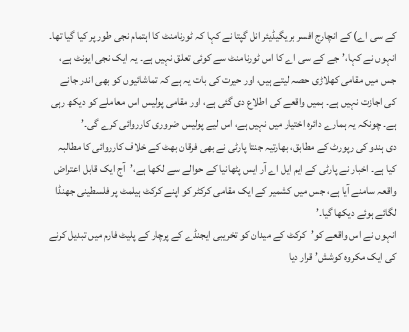کے سی اے) کے انچارج افسر بریگیڈیئر انل گپتا نے کہا کہ ٹورنامنٹ کا اہتمام نجی طور پر کیا گیا تھا۔
انہوں نے کہا،’جے کے سی اے کا اس ٹورنامنٹ سے کوئی تعلق نہیں ہے۔ یہ ایک نجی ایونٹ ہے، جس میں مقامی کھلاڑی حصہ لیتے ہیں، اور حیرت کی بات یہ ہے کہ تماشائیوں کو بھی اندر جانے کی اجازت نہیں ہے۔ ہمیں واقعے کی اطلاع دی گئی ہے، اور مقامی پولیس اس معاملے کو دیکھ رہی ہے۔ چونکہ یہ ہمارے دائرہ اختیار میں نہیں ہے، اس لیے پولیس ضروری کارروائی کرے گی۔’
دی ہندو کی رپورٹ کے مطابق، بھارتیہ جنتا پارٹی نے بھی فرقان بھٹ کے خلاف کارروائی کا مطالبہ کیا ہے۔ اخبار نے پارٹی کے ایم ایل اے آر ایس پٹھانیا کے حوالے سے لکھا ہے،’آج ایک قابل اعتراض واقعہ سامنے آیا ہے، جس میں کشمیر کے ایک مقامی کرکٹر کو اپنے کرکٹ ہیلمٹ پر فلسطینی جھنڈا لگائے ہوئے دیکھا گیا۔’
انہوں نے اس واقعے کو’کرکٹ کے میدان کو تخریبی ایجنڈے کے پرچار کے پلیٹ فارم میں تبدیل کرنے کی ایک مکروہ کوشش’ قرار دیا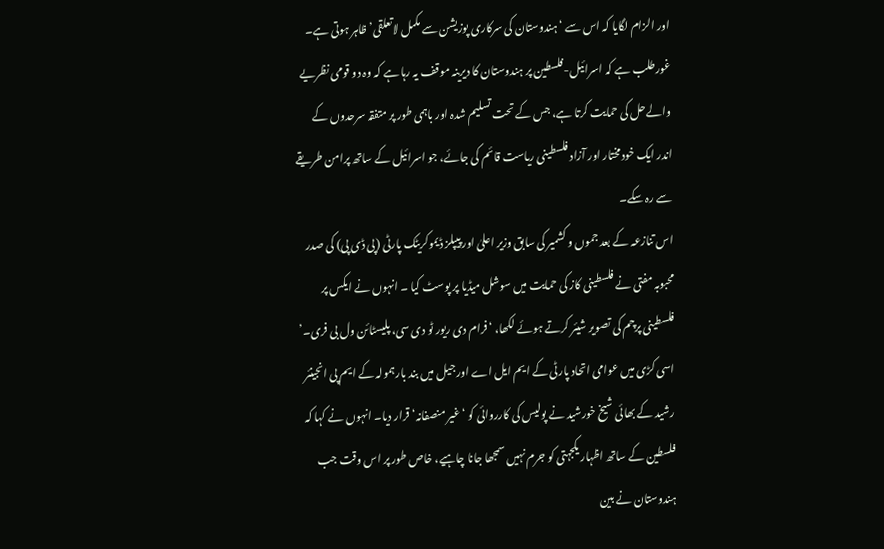اور الزام لگایا کہ اس سے ‘ہندوستان کی سرکاری پوزیشن سے مکمل لاتعلقی’ ظاہر ہوتی ہے۔
غورطلب ہے کہ اسرائیل-فلسطین پر ہندوستان کا دیرینہ موقف یہ رہا ہے کہ وہ دو قومی نظریے والےحل کی حمایت کرتا ہے، جس کے تحت تسلیم شدہ اور باہمی طور پر متفقہ سرحدوں کے اندر ایک خودمختار اور آزاد فلسطینی ریاست قائم کی جائے، جو اسرائیل کے ساتھ پرامن طریقے سے رہ سکے۔
اس تنازعہ کے بعد جموں و کشمیر کی سابق وزیر اعلیٰ اور پیپلز ڈیموکریٹک پارٹی (پی ڈی پی) کی صدر محبوبہ مفتی نے فلسطینی کاز کی حمایت میں سوشل میڈیا پر پوسٹ کیا ۔ انہوں نے ایکس پر فلسطینی پرچم کی تصویر شیئر کرتے ہوئے لکھا، ‘فرام دی ریور ٹو دی سی، پلیسٹائن ول بی فری۔’
اسی کڑی میں عوامی اتحاد پارٹی کے ایم ایل اے اور جیل میں بند بارہمولہ کے ایم پی انجینئر رشید کے بھائی شیخ خورشید نے پولیس کی کارروائی کو ‘غیر منصفانہ‘ قرار دیا۔ انہوں نے کہا کہ فلسطین کے ساتھ اظہار یکجہتی کو جرم نہیں سمجھا جانا چاہیے، خاص طور پر اس وقت جب ہندوستان نے بین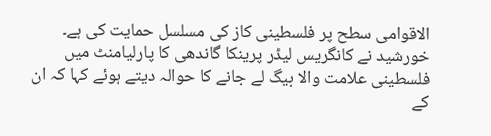الاقوامی سطح پر فلسطینی کاز کی مسلسل حمایت کی ہے۔
خورشید نے کانگریس لیڈر پرینکا گاندھی کا پارلیامنٹ میں فلسطینی علامت والا بیگ لے جانے کا حوالہ دیتے ہوئے کہا کہ ان کے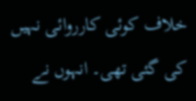خلاف کوئی کارروائی نہیں کی گئی تھی۔ انہوں نے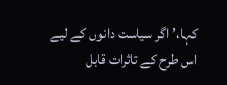کہا،’ اگر سیاست دانوں کے لیے اس طرح کے تاثرات قابل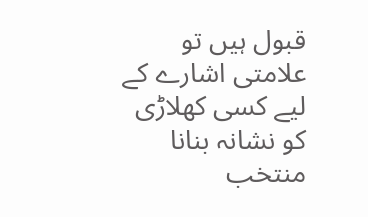قبول ہیں تو علامتی اشارے کے لیے کسی کھلاڑی کو نشانہ بنانا منتخب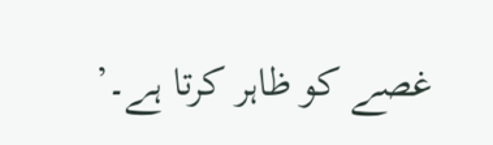غصے کو ظاہر کرتا ہے۔’